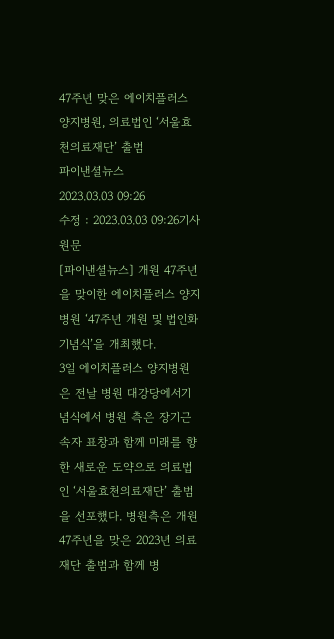47주년 맞은 에이치플러스 양지병원, 의료법인 ‘서울효천의료재단’ 출범
파이낸셜뉴스
2023.03.03 09:26
수정 : 2023.03.03 09:26기사원문
[파이낸셜뉴스] 개원 47주년을 맞이한 에이치플러스 양지병원 ‘47주년 개원 및 법인화 기념식’을 개최했다.
3일 에이치플러스 양지병원은 전날 병원 대강당에서기념식에서 병원 측은 장기근속자 표창과 함께 미래를 향한 새로운 도약으로 의료법인 ‘서울효천의료재단’ 출범을 선포했다. 병원측은 개원 47주년을 맞은 2023년 의료재단 출범과 함께 병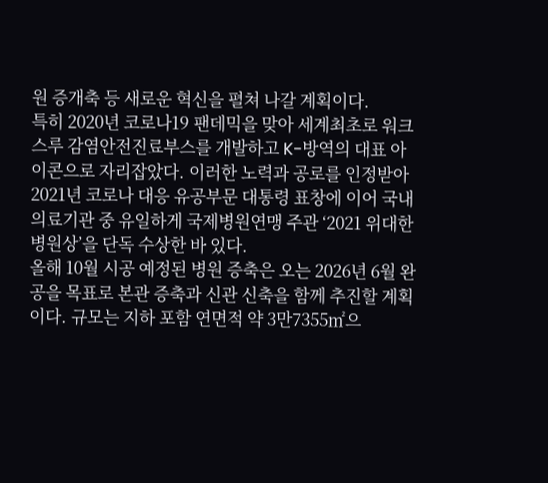원 증개축 등 새로운 혁신을 펼쳐 나갈 계획이다.
특히 2020년 코로나19 팬데믹을 맞아 세계최초로 워크스루 감염안전진료부스를 개발하고 K-방역의 대표 아이콘으로 자리잡았다. 이러한 노력과 공로를 인정받아 2021년 코로나 대응 유공부문 대통령 표창에 이어 국내 의료기관 중 유일하게 국제병원연맹 주관 ‘2021 위대한 병원상’을 단독 수상한 바 있다.
올해 10월 시공 예정된 병원 증축은 오는 2026년 6월 완공을 목표로 본관 증축과 신관 신축을 함께 추진할 계획이다. 규모는 지하 포함 연면적 약 3만7355㎡으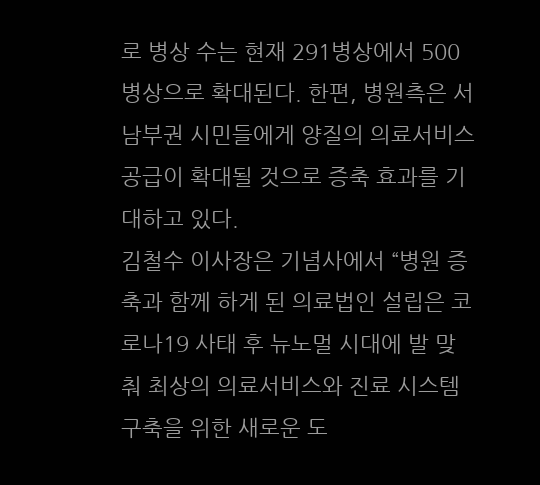로 병상 수는 현재 291병상에서 500병상으로 확대된다. 한편, 병원측은 서남부권 시민들에게 양질의 의료서비스 공급이 확대될 것으로 증축 효과를 기대하고 있다.
김철수 이사장은 기념사에서 “병원 증축과 함께 하게 된 의료법인 설립은 코로나19 사태 후 뉴노멀 시대에 발 맞춰 최상의 의료서비스와 진료 시스템 구축을 위한 새로운 도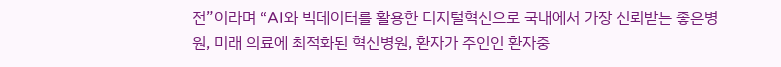전”이라며 “AI와 빅데이터를 활용한 디지털혁신으로 국내에서 가장 신뢰받는 좋은병원, 미래 의료에 최적화된 혁신병원, 환자가 주인인 환자중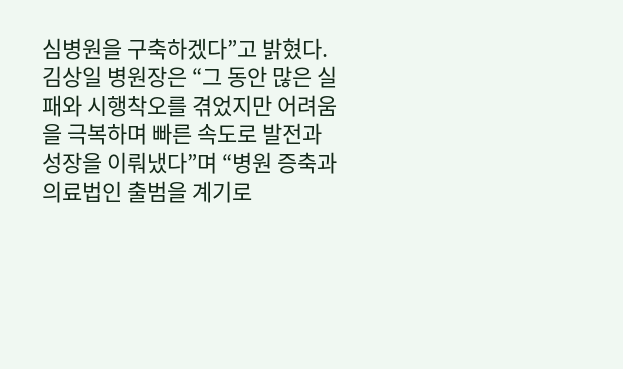심병원을 구축하겠다”고 밝혔다.
김상일 병원장은 “그 동안 많은 실패와 시행착오를 겪었지만 어려움을 극복하며 빠른 속도로 발전과 성장을 이뤄냈다”며 “병원 증축과 의료법인 출범을 계기로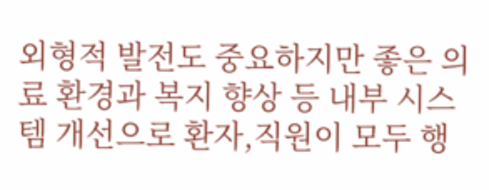외형적 발전도 중요하지만 좋은 의료 환경과 복지 향상 등 내부 시스템 개선으로 환자,직원이 모두 행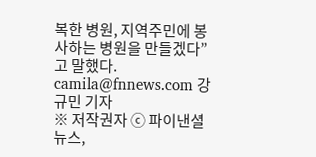복한 병원, 지역주민에 봉사하는 병원을 만들겠다”고 말했다.
camila@fnnews.com 강규민 기자
※ 저작권자 ⓒ 파이낸셜뉴스,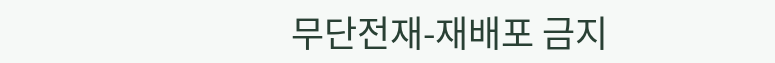무단전재-재배포 금지